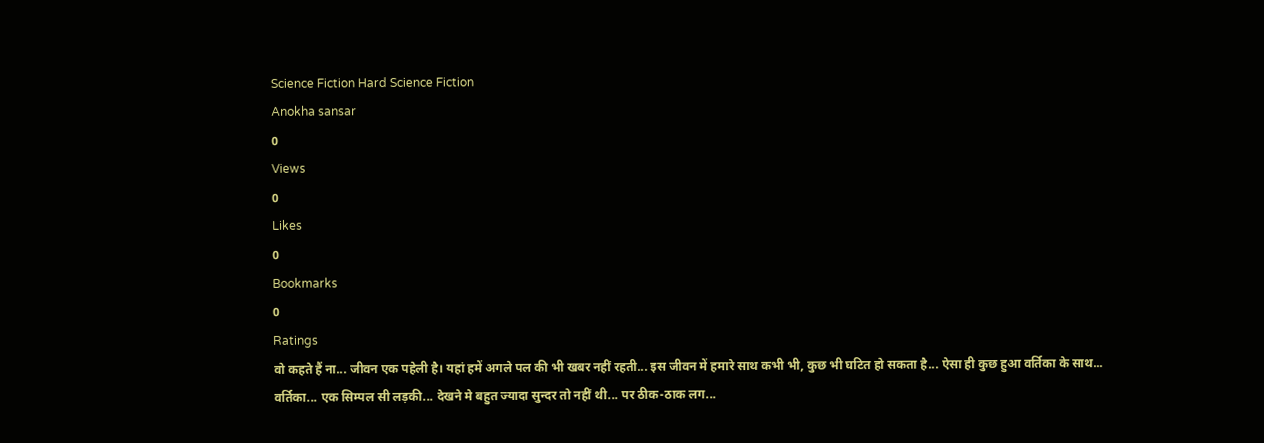Science Fiction Hard Science Fiction
Anokha sansar
0
Views
0
Likes
0
Bookmarks
0
Ratings
वो कहते हैं ना... जीवन एक पहेली है। यहां हमें अगले पल की भी खबर नहीं रहती... इस जीवन में हमारे साथ कभी भी, कुछ भी घटित हो सकता है... ऐसा ही कुछ हुआ वर्तिका के साथ...
वर्तिका... एक सिम्पल सी लड़की... देखने मे बहुत ज्यादा सुन्दर तो नहीं थी... पर ठीक-ठाक लग...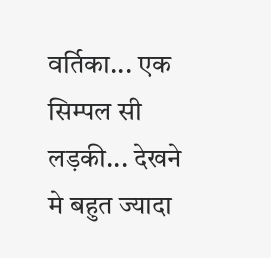वर्तिका... एक सिम्पल सी लड़की... देखने मे बहुत ज्यादा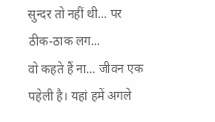सुन्दर तो नहीं थी... पर ठीक-ठाक लग...
वो कहते हैं ना... जीवन एक पहेली है। यहां हमें अगले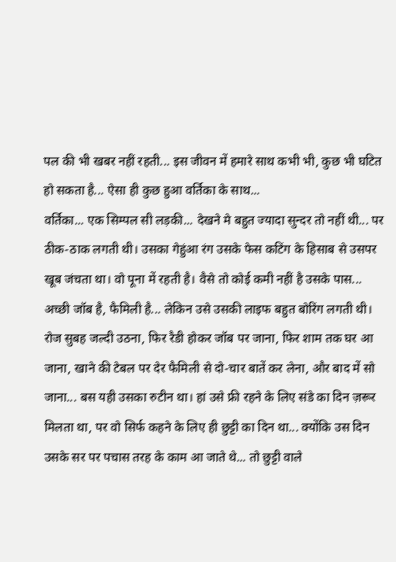पल की भी खबर नहीं रहती... इस जीवन में हमारे साथ कभी भी, कुछ भी घटित हो सकता है... ऐसा ही कुछ हुआ वर्तिका के साथ...
वर्तिका... एक सिम्पल सी लड़की... देखने मे बहुत ज्यादा सुन्दर तो नहीं थी... पर ठीक-ठाक लगती थी। उसका गेहुंआ रंग उसके फेस कटिंग के हिसाब से उसपर खूब जंचता था। वो पूना में रहती है। वैसे तो कोई कमी नहीं है उसके पास... अच्छी जॉब है, फैमिली है... लेकिन उसे उसकी लाइफ बहुत बोरिंग लगती थी। रोज सुबह जल्दी उठना, फिर रैडी होकर जॉब पर जाना, फिर शाम तक घर आ जाना, खाने की टेबल पर देर फैमिली से दो-चार बातें कर लेना, और बाद में सो जाना... बस यही उसका रुटीन था। हां उसे फ्री रहने के लिए संडे का दिन ज़रूर मिलता था, पर वो सिर्फ कहने के लिए ही छुट्टी का दिन था... क्योंकि उस दिन उसके सर पर पचास तरह के काम आ जाते थे... तो छुट्टी वाले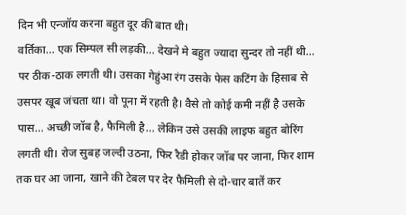दिन भी एन्जॉय करना बहुत दूर की बात थी।
वर्तिका... एक सिम्पल सी लड़की... देखने मे बहुत ज्यादा सुन्दर तो नहीं थी... पर ठीक-ठाक लगती थी। उसका गेहुंआ रंग उसके फेस कटिंग के हिसाब से उसपर खूब जंचता था। वो पूना में रहती है। वैसे तो कोई कमी नहीं है उसके पास... अच्छी जॉब है, फैमिली है... लेकिन उसे उसकी लाइफ बहुत बोरिंग लगती थी। रोज सुबह जल्दी उठना, फिर रैडी होकर जॉब पर जाना, फिर शाम तक घर आ जाना, खाने की टेबल पर देर फैमिली से दो-चार बातें कर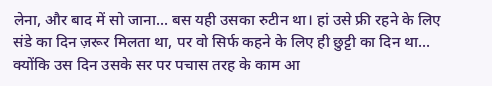लेना, और बाद में सो जाना... बस यही उसका रुटीन था। हां उसे फ्री रहने के लिए संडे का दिन ज़रूर मिलता था, पर वो सिर्फ कहने के लिए ही छुट्टी का दिन था... क्योंकि उस दिन उसके सर पर पचास तरह के काम आ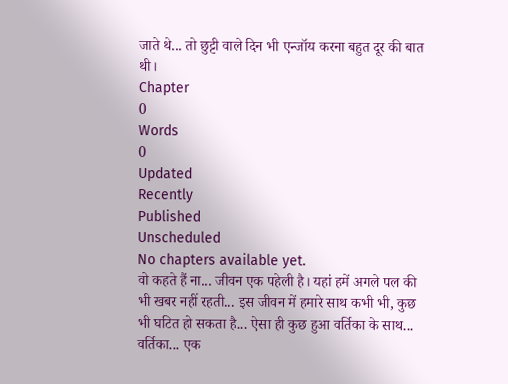जाते थे... तो छुट्टी वाले दिन भी एन्जॉय करना बहुत दूर की बात थी।
Chapter
0
Words
0
Updated
Recently
Published
Unscheduled
No chapters available yet.
वो कहते हैं ना... जीवन एक पहेली है। यहां हमें अगले पल की भी खबर नहीं रहती... इस जीवन में हमारे साथ कभी भी, कुछ भी घटित हो सकता है... ऐसा ही कुछ हुआ वर्तिका के साथ...
वर्तिका... एक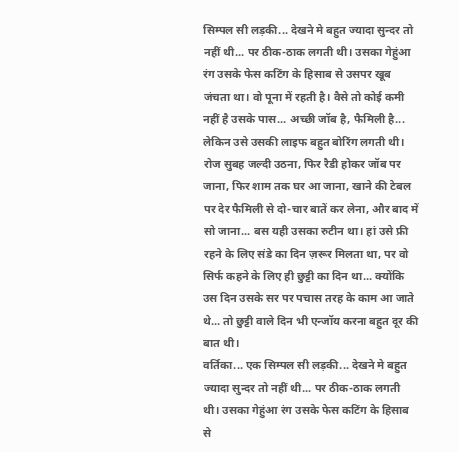सिम्पल सी लड़की... देखने मे बहुत ज्यादा सुन्दर तो नहीं थी... पर ठीक-ठाक लगती थी। उसका गेहुंआ रंग उसके फेस कटिंग के हिसाब से उसपर खूब जंचता था। वो पूना में रहती है। वैसे तो कोई कमी नहीं है उसके पास... अच्छी जॉब है, फैमिली है... लेकिन उसे उसकी लाइफ बहुत बोरिंग लगती थी। रोज सुबह जल्दी उठना, फिर रैडी होकर जॉब पर जाना, फिर शाम तक घर आ जाना, खाने की टेबल पर देर फैमिली से दो-चार बातें कर लेना, और बाद में सो जाना... बस यही उसका रुटीन था। हां उसे फ्री रहने के लिए संडे का दिन ज़रूर मिलता था, पर वो सिर्फ कहने के लिए ही छुट्टी का दिन था... क्योंकि उस दिन उसके सर पर पचास तरह के काम आ जाते थे... तो छुट्टी वाले दिन भी एन्जॉय करना बहुत दूर की बात थी।
वर्तिका... एक सिम्पल सी लड़की... देखने मे बहुत ज्यादा सुन्दर तो नहीं थी... पर ठीक-ठाक लगती थी। उसका गेहुंआ रंग उसके फेस कटिंग के हिसाब से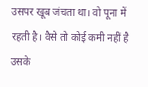उसपर खूब जंचता था। वो पूना में रहती है। वैसे तो कोई कमी नहीं है उसके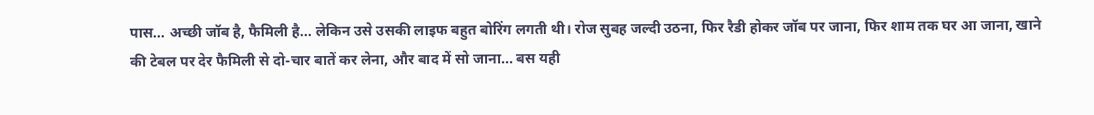पास... अच्छी जॉब है, फैमिली है... लेकिन उसे उसकी लाइफ बहुत बोरिंग लगती थी। रोज सुबह जल्दी उठना, फिर रैडी होकर जॉब पर जाना, फिर शाम तक घर आ जाना, खाने की टेबल पर देर फैमिली से दो-चार बातें कर लेना, और बाद में सो जाना... बस यही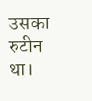उसका रुटीन था।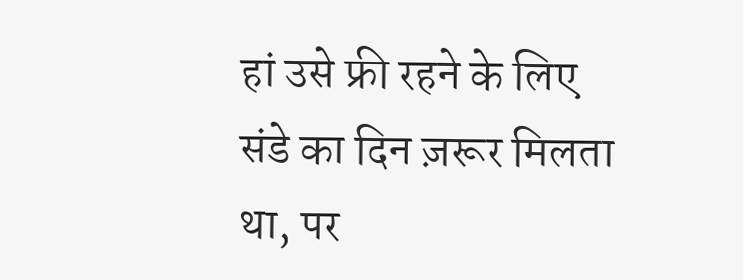हां उसे फ्री रहने के लिए संडे का दिन ज़रूर मिलता था, पर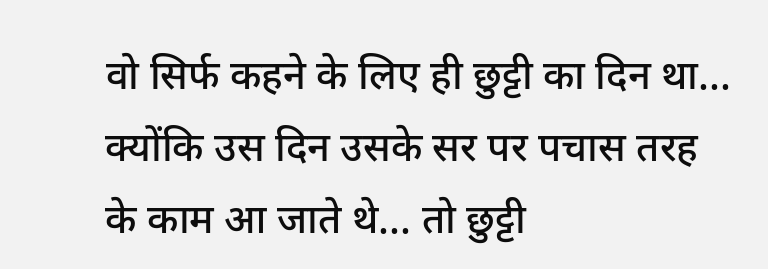वो सिर्फ कहने के लिए ही छुट्टी का दिन था... क्योंकि उस दिन उसके सर पर पचास तरह के काम आ जाते थे... तो छुट्टी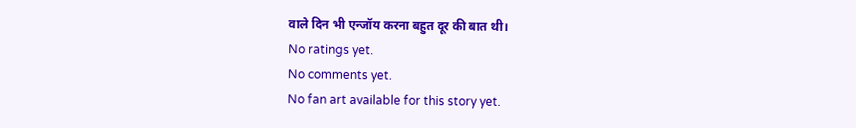वाले दिन भी एन्जॉय करना बहुत दूर की बात थी।
No ratings yet.
No comments yet.
No fan art available for this story yet.